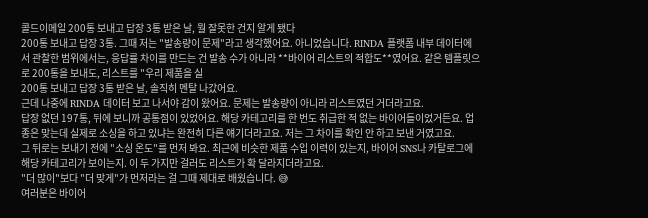콜드이메일 200통 보내고 답장 3통 받은 날, 뭘 잘못한 건지 알게 됐다
200통 보내고 답장 3통. 그때 저는 "발송량이 문제"라고 생각했어요. 아니었습니다. RINDA 플랫폼 내부 데이터에서 관찰한 범위에서는, 응답률 차이를 만드는 건 발송 수가 아니라 **바이어 리스트의 적합도**였어요. 같은 템플릿으로 200통을 보내도, 리스트를 "우리 제품을 실
200통 보내고 답장 3통 받은 날, 솔직히 멘탈 나갔어요.
근데 나중에 RINDA 데이터 보고 나서야 감이 왔어요. 문제는 발송량이 아니라 리스트였던 거더라고요.
답장 없던 197통, 뒤에 보니까 공통점이 있었어요. 해당 카테고리를 한 번도 취급한 적 없는 바이어들이었거든요. 업종은 맞는데 실제로 소싱을 하고 있냐는 완전히 다른 얘기더라고요. 저는 그 차이를 확인 안 하고 보낸 거였고요.
그 뒤로는 보내기 전에 "소싱 온도"를 먼저 봐요. 최근에 비슷한 제품 수입 이력이 있는지, 바이어 SNS나 카탈로그에 해당 카테고리가 보이는지. 이 두 가지만 걸러도 리스트가 확 달라지더라고요.
"더 많이"보다 "더 맞게"가 먼저라는 걸 그때 제대로 배웠습니다. 😅
여러분은 바이어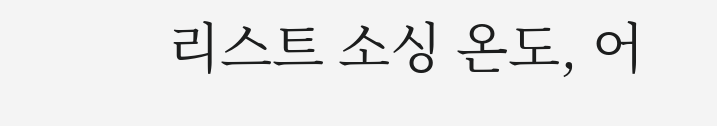리스트 소싱 온도, 어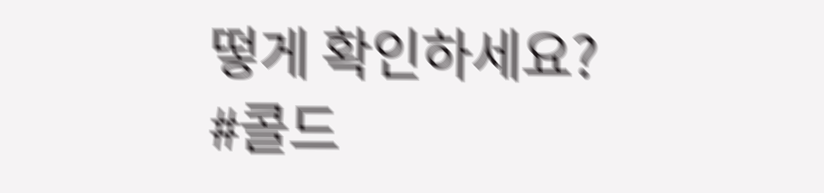떻게 확인하세요?
#콜드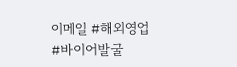이메일 #해외영업 #바이어발굴